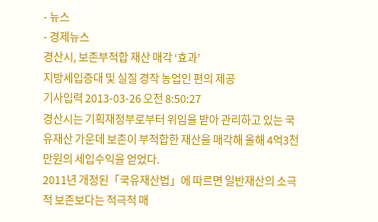- 뉴스
- 경제뉴스
경산시, 보존부적합 재산 매각 ‘효과’
지방세입증대 및 실질 경작 농업인 편의 제공
기사입력 2013-03-26 오전 8:50:27
경산시는 기획재정부로부터 위임을 받아 관리하고 있는 국유재산 가운데 보존이 부적합한 재산을 매각해 올해 4억3천만원의 세입수익을 얻었다.
2011년 개정된「국유재산법」에 따르면 일반재산의 소극적 보존보다는 적극적 매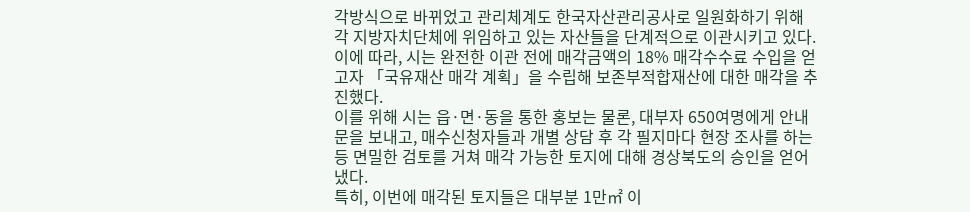각방식으로 바뀌었고 관리체계도 한국자산관리공사로 일원화하기 위해 각 지방자치단체에 위임하고 있는 자산들을 단계적으로 이관시키고 있다.
이에 따라, 시는 완전한 이관 전에 매각금액의 18% 매각수수료 수입을 얻고자 「국유재산 매각 계획」을 수립해 보존부적합재산에 대한 매각을 추진했다.
이를 위해 시는 읍·면·동을 통한 홍보는 물론, 대부자 650여명에게 안내문을 보내고, 매수신청자들과 개별 상담 후 각 필지마다 현장 조사를 하는 등 면밀한 검토를 거쳐 매각 가능한 토지에 대해 경상북도의 승인을 얻어냈다.
특히, 이번에 매각된 토지들은 대부분 1만㎡ 이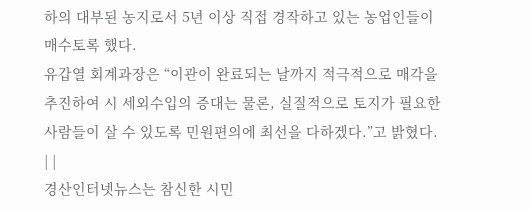하의 대부된 농지로서 5년 이상 직접 경작하고 있는 농업인들이 매수토록 했다.
유갑열 회계과장은 “이관이 완료되는 날까지 적극적으로 매각을 추진하여 시 세외수입의 증대는 물론, 실질적으로 토지가 필요한 사람들이 살 수 있도록 민원편의에 최선을 다하겠다.”고 밝혔다.
| |
경산인터넷뉴스는 참신한 시민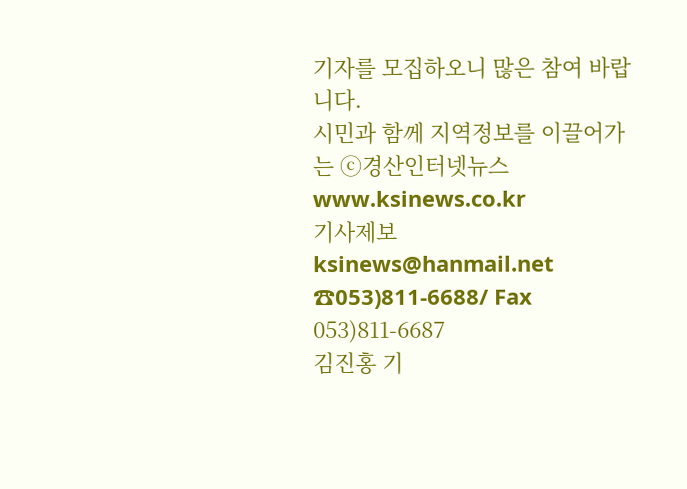기자를 모집하오니 많은 참여 바랍니다.
시민과 함께 지역정보를 이끌어가는 ⓒ경산인터넷뉴스 www.ksinews.co.kr
기사제보 ksinews@hanmail.net
☎053)811-6688/ Fax 053)811-6687
김진홍 기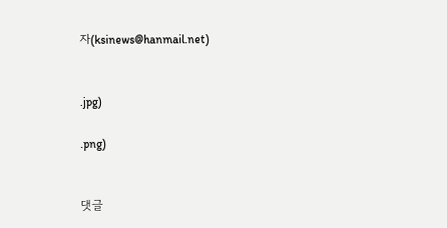자(ksinews@hanmail.net)


.jpg)

.png)


댓글